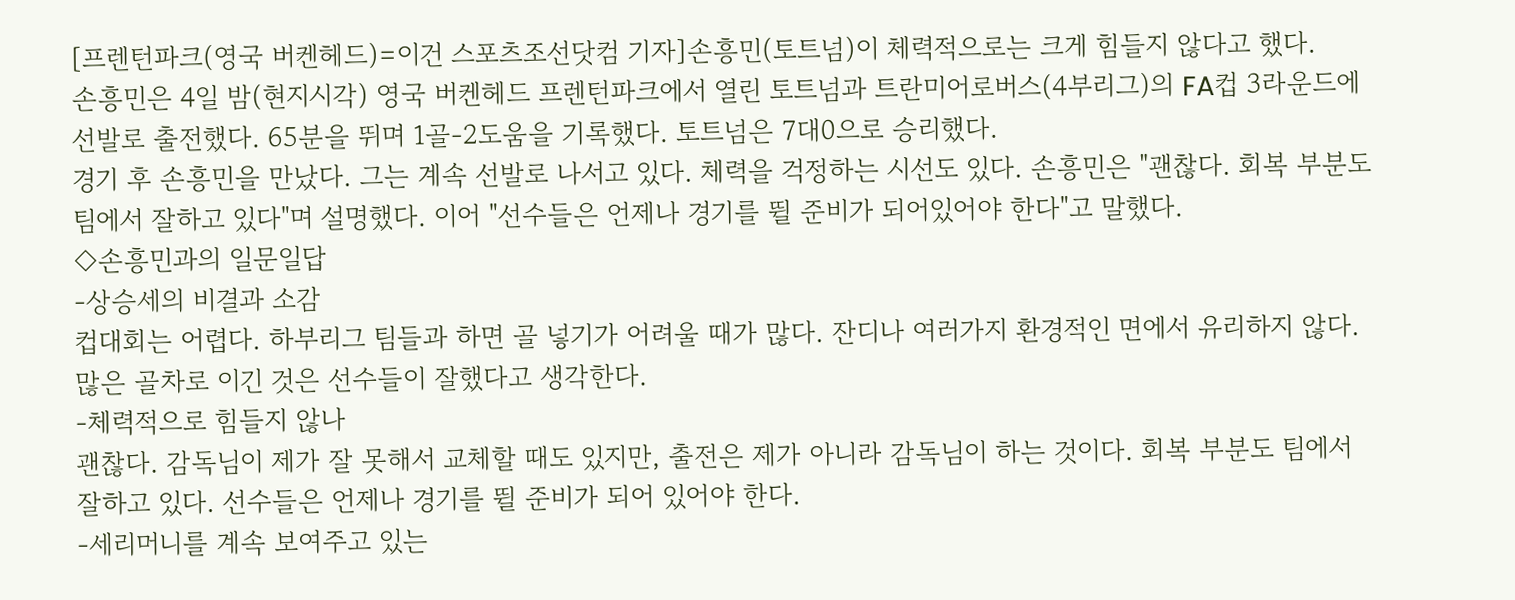[프렌턴파크(영국 버켄헤드)=이건 스포츠조선닷컴 기자]손흥민(토트넘)이 체력적으로는 크게 힘들지 않다고 했다.
손흥민은 4일 밤(현지시각) 영국 버켄헤드 프렌턴파크에서 열린 토트넘과 트란미어로버스(4부리그)의 FA컵 3라운드에 선발로 출전했다. 65분을 뛰며 1골-2도움을 기록했다. 토트넘은 7대0으로 승리했다.
경기 후 손흥민을 만났다. 그는 계속 선발로 나서고 있다. 체력을 걱정하는 시선도 있다. 손흥민은 "괜찮다. 회복 부분도 팀에서 잘하고 있다"며 설명했다. 이어 "선수들은 언제나 경기를 뛸 준비가 되어있어야 한다"고 말했다.
◇손흥민과의 일문일답
-상승세의 비결과 소감
컵대회는 어렵다. 하부리그 팀들과 하면 골 넣기가 어려울 때가 많다. 잔디나 여러가지 환경적인 면에서 유리하지 않다. 많은 골차로 이긴 것은 선수들이 잘했다고 생각한다.
-체력적으로 힘들지 않나
괜찮다. 감독님이 제가 잘 못해서 교체할 때도 있지만, 출전은 제가 아니라 감독님이 하는 것이다. 회복 부분도 팀에서 잘하고 있다. 선수들은 언제나 경기를 뛸 준비가 되어 있어야 한다.
-세리머니를 계속 보여주고 있는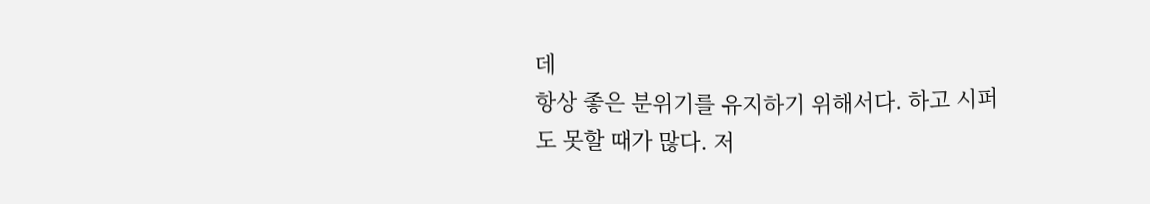데
항상 좋은 분위기를 유지하기 위해서다. 하고 시퍼도 못할 때가 많다. 저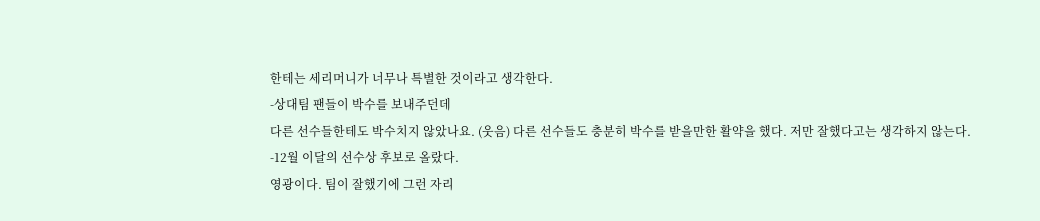한테는 세리머니가 너무나 특별한 것이라고 생각한다.
-상대팀 팬들이 박수를 보내주던데
다른 선수들한테도 박수치지 않았나요. (웃음) 다른 선수들도 충분히 박수를 받을만한 활약을 했다. 저만 잘했다고는 생각하지 않는다.
-12월 이달의 선수상 후보로 올랐다.
영광이다. 팀이 잘했기에 그런 자리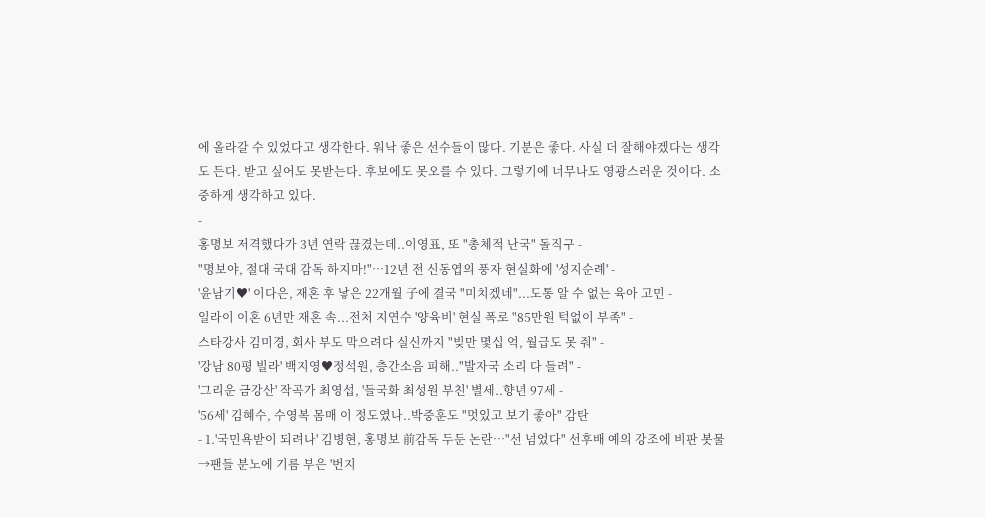에 올라갈 수 있었다고 생각한다. 워낙 좋은 선수들이 많다. 기분은 좋다. 사실 더 잘해야겠다는 생각도 든다. 받고 싶어도 못받는다. 후보에도 못오를 수 있다. 그렇기에 너무나도 영광스러운 것이다. 소중하게 생각하고 있다.
-
홍명보 저격했다가 3년 연락 끊겼는데..이영표, 또 "총체적 난국" 돌직구 -
"명보야, 절대 국대 감독 하지마!"…12년 전 신동엽의 풍자 현실화에 '성지순례' -
'윤남기♥' 이다은, 재혼 후 낳은 22개월 子에 결국 "미치겠네"...도통 알 수 없는 육아 고민 -
일라이 이혼 6년만 재혼 속...전처 지연수 '양육비' 현실 폭로 "85만원 턱없이 부족" -
스타강사 김미경, 회사 부도 막으려다 실신까지 "빚만 몇십 억, 월급도 못 줘" -
'강남 80평 빌라' 백지영♥정석원, 층간소음 피해.."발자국 소리 다 들려" -
'그리운 금강산' 작곡가 최영섭, '들국화 최성원 부친' 별세..향년 97세 -
'56세' 김혜수, 수영복 몸매 이 정도였나..박중훈도 "멋있고 보기 좋아" 감탄
- 1.'국민욕받이 되려나' 김병현, 홍명보 前감독 두둔 논란…"선 넘었다" 선후배 예의 강조에 비판 봇물→팬들 분노에 기름 부은 '번지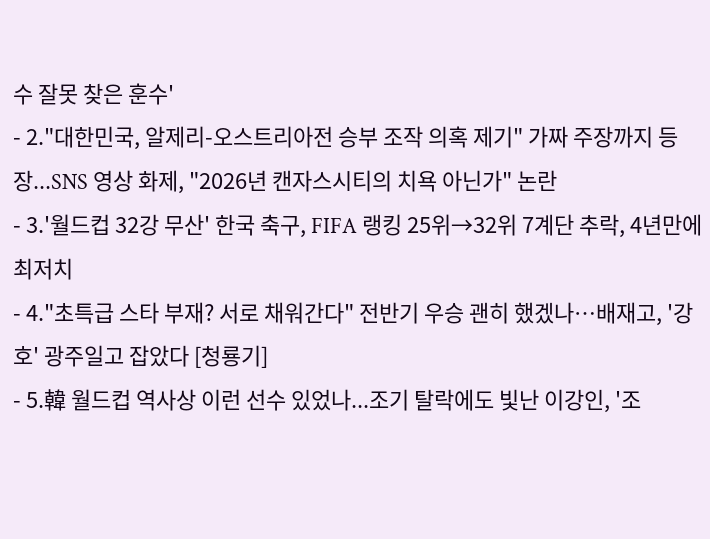수 잘못 찾은 훈수'
- 2."대한민국, 알제리-오스트리아전 승부 조작 의혹 제기" 가짜 주장까지 등장...SNS 영상 화제, "2026년 캔자스시티의 치욕 아닌가" 논란
- 3.'월드컵 32강 무산' 한국 축구, FIFA 랭킹 25위→32위 7계단 추락, 4년만에 최저치
- 4."초특급 스타 부재? 서로 채워간다" 전반기 우승 괜히 했겠나…배재고, '강호' 광주일고 잡았다 [청룡기]
- 5.韓 월드컵 역사상 이런 선수 있었나...조기 탈락에도 빛난 이강인, '조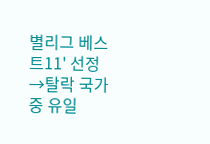별리그 베스트11' 선정→탈락 국가 중 유일